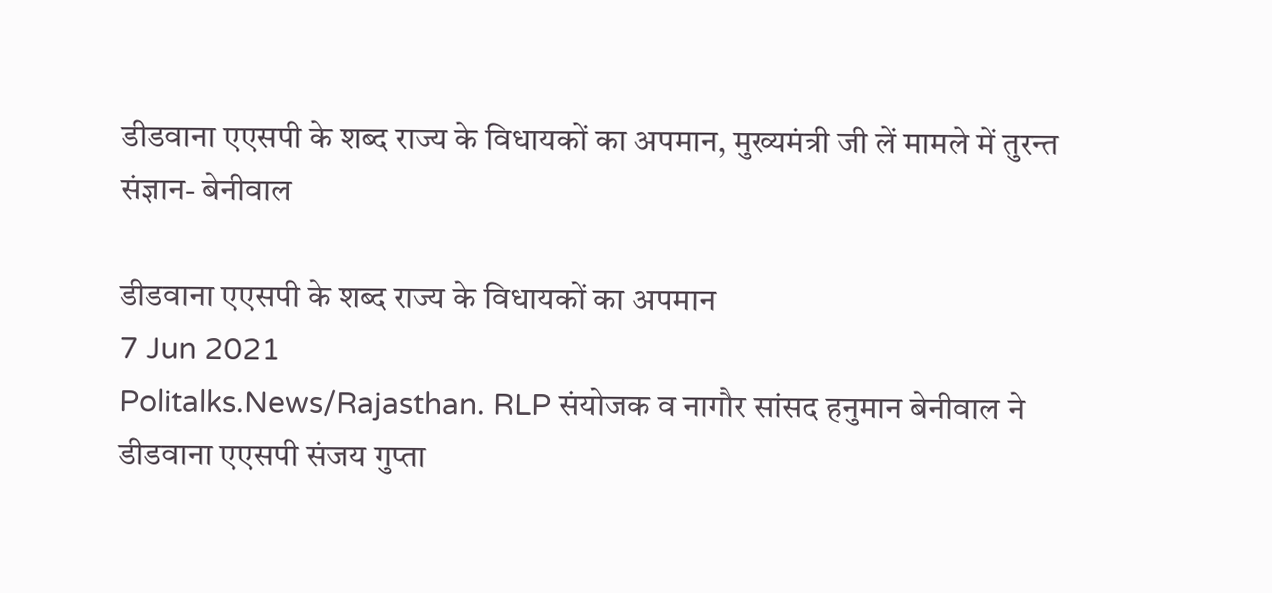डीडवाना एएसपी के शब्द राज्य के विधायकों का अपमान, मुख्यमंत्री जी लें मामले में तुरन्त संज्ञान- बेनीवाल

डीडवाना एएसपी के शब्द राज्य के विधायकों का अपमान
7 Jun 2021
Politalks.News/Rajasthan. RLP संयोजक व नागौर सांसद हनुमान बेनीवाल ने डीडवाना एएसपी संजय गुप्ता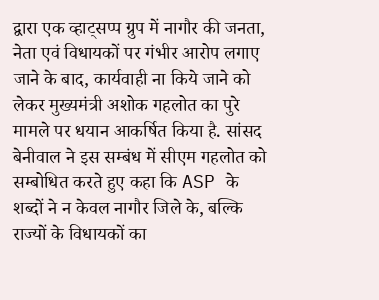द्वारा एक व्हाट्सप्प ग्रुप में नागौर की जनता, नेता एवं विधायकों पर गंभीर आरोप लगाए जाने के बाद, कार्यवाही ना किये जाने को लेकर मुख्यमंत्री अशोक गहलोत का पुरे मामले पर धयान आकर्षित किया है. सांसद बेनीवाल ने इस सम्बंध में सीएम गहलोत को सम्बोधित करते हुए कहा कि ASP के शब्दों ने न केवल नागौर जिले के, बल्कि राज्यों के विधायकों का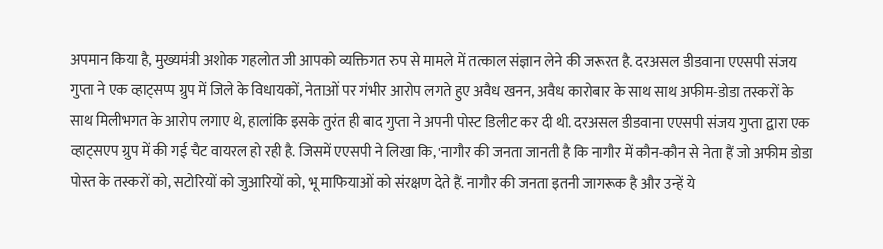अपमान किया है, मुख्यमंत्री अशोक गहलोत जी आपको व्यक्तिगत रुप से मामले में तत्काल संज्ञान लेने की जरूरत है. दरअसल डीडवाना एएसपी संजय गुप्ता ने एक व्हाट्सप्प ग्रुप में जिले के विधायकों, नेताओं पर गंभीर आरोप लगते हुए अवैध खनन, अवैध कारोबार के साथ साथ अफीम-डोडा तस्करों के साथ मिलीभगत के आरोप लगाए थे, हालांकि इसके तुरंत ही बाद गुप्ता ने अपनी पोस्ट डिलीट कर दी थी. दरअसल डीडवाना एएसपी संजय गुप्ता द्वारा एक व्हाट्सएप ग्रुप में की गई चैट वायरल हो रही है. जिसमें एएसपी ने लिखा कि, 'नागौर की जनता जानती है कि नागौर में कौन-कौन से नेता हैं जो अफीम डोडा पोस्त के तस्करों को, सटोरियों को जुआरियों को, भू माफियाओं को संरक्षण देते हैं. नागौर की जनता इतनी जागरूक है और उन्हें ये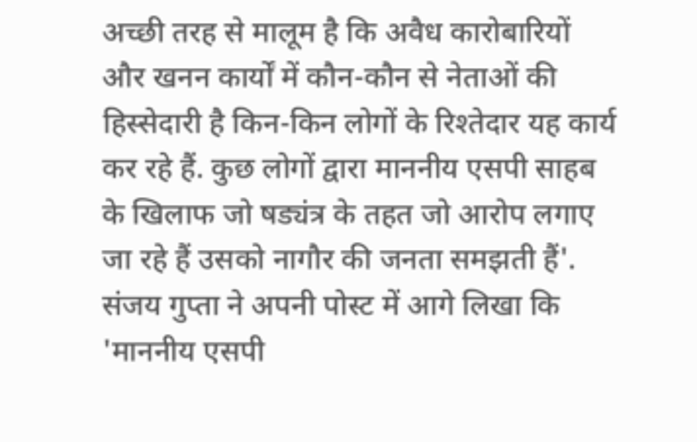अच्छी तरह से मालूम है कि अवैध कारोबारियों और खनन कार्यों में कौन-कौन से नेताओं की हिस्सेदारी है किन-किन लोगों के रिश्तेदार यह कार्य कर रहे हैं. कुछ लोगों द्वारा माननीय एसपी साहब के खिलाफ जो षड्यंत्र के तहत जो आरोप लगाए जा रहे हैं उसको नागौर की जनता समझती हैं'. संजय गुप्ता ने अपनी पोस्ट में आगे लिखा कि 'माननीय एसपी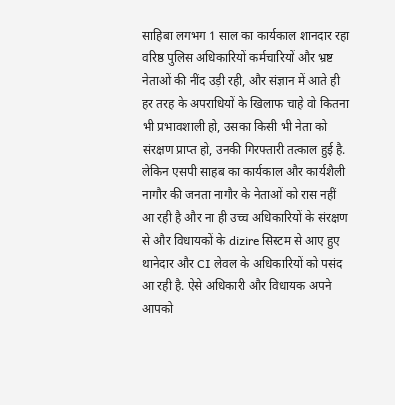साहिबा लगभग 1 साल का कार्यकाल शानदार रहा वरिष्ठ पुलिस अधिकारियों कर्मचारियों और भ्रष्ट नेताओं की नींद उड़ी रही, और संज्ञान में आते ही हर तरह के अपराधियों के खिलाफ चाहे वो कितना भी प्रभावशाली हो, उसका किसी भी नेता को संरक्षण प्राप्त हो, उनकी गिरफ्तारी तत्काल हुई है. लेकिन एसपी साहब का कार्यकाल और कार्यशैली नागौर की जनता नागौर के नेताओं को रास नहीं आ रही है और ना ही उच्च अधिकारियों के संरक्षण से और विधायकों के dizire सिस्टम से आए हुए थानेदार और CI लेवल के अधिकारियों को पसंद आ रही है. ऐसे अधिकारी और विधायक अपने आपको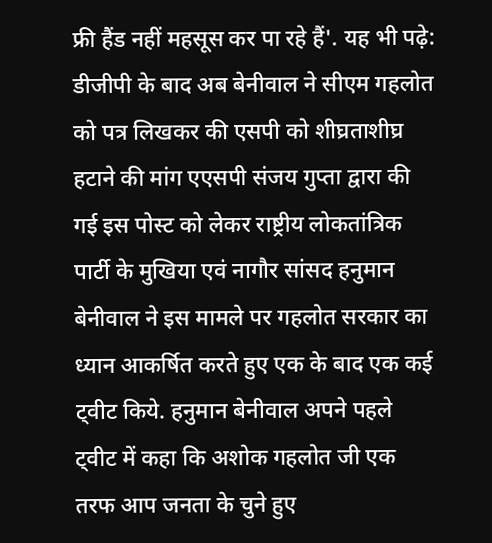फ्री हैंड नहीं महसूस कर पा रहे हैं'. यह भी पढ़े: डीजीपी के बाद अब बेनीवाल ने सीएम गहलोत को पत्र लिखकर की एसपी को शीघ्रताशीघ्र हटाने की मांग एएसपी संजय गुप्ता द्वारा की गई इस पोस्ट को लेकर राष्ट्रीय लोकतांत्रिक पार्टी के मुखिया एवं नागौर सांसद हनुमान बेनीवाल ने इस मामले पर गहलोत सरकार का ध्यान आकर्षित करते हुए एक के बाद एक कई ट्वीट किये. हनुमान बेनीवाल अपने पहले ट्वीट में कहा कि अशोक गहलोत जी एक तरफ आप जनता के चुने हुए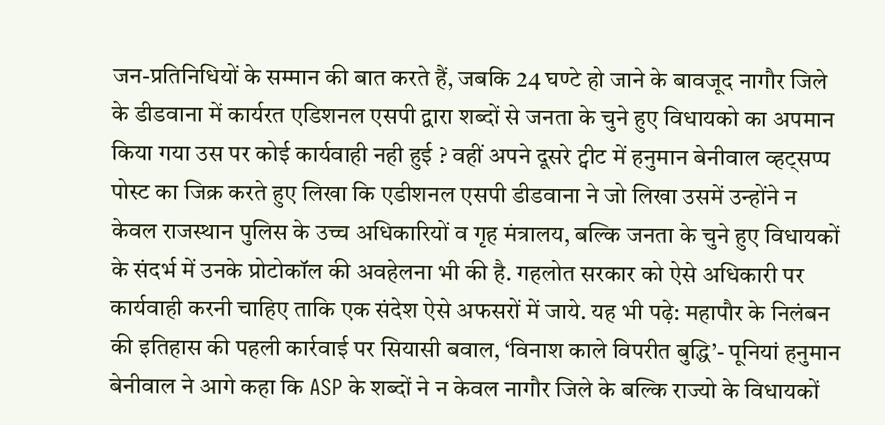जन-प्रतिनिधियों के सम्मान की बात करते हैं, जबकि 24 घण्टे हो जाने के बावजूद नागौर जिले के डीडवाना में कार्यरत एडिशनल एसपी द्वारा शब्दों से जनता के चुने हुए विधायको का अपमान किया गया उस पर कोई कार्यवाही नही हुई ? वहीं अपने दूसरे ट्वीट में हनुमान बेनीवाल व्हट्सप्प पोस्ट का जिक्र करते हुए लिखा कि एडीशनल एसपी डीडवाना ने जो लिखा उसमें उन्होंने न केवल राजस्थान पुलिस के उच्च अधिकारियों व गृह मंत्रालय, बल्कि जनता के चुने हुए विधायकों के संदर्भ में उनके प्रोटोकॉल की अवहेलना भी की है. गहलोत सरकार को ऐसे अधिकारी पर कार्यवाही करनी चाहिए ताकि एक संदेश ऐसे अफसरों में जाये. यह भी पढ़े: महापौर के निलंबन की इतिहास की पहली कार्रवाई पर सियासी बवाल, ‘विनाश काले विपरीत बुद्धि’- पूनियां हनुमान बेनीवाल ने आगे कहा कि ASP के शब्दों ने न केवल नागौर जिले के बल्कि राज्यो के विधायकों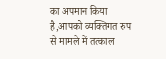का अपमान किया है,आपको व्यक्तिगत रुप से मामले में तत्काल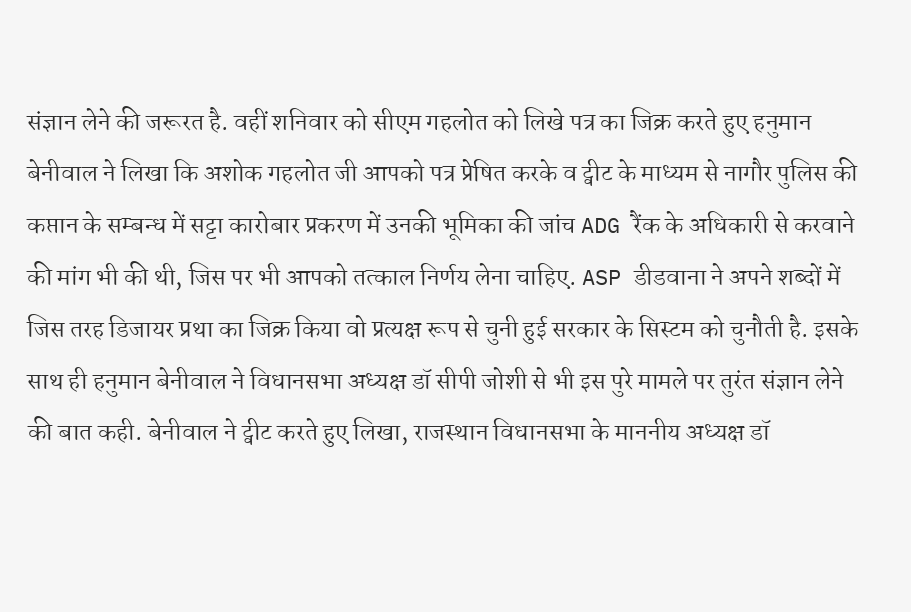संज्ञान लेने की जरूरत है. वहीं शनिवार को सीएम गहलोत को लिखे पत्र का जिक्र करते हुए हनुमान बेनीवाल ने लिखा कि अशोक गहलोत जी आपको पत्र प्रेषित करके व ट्वीट के माध्यम से नागौर पुलिस की कप्तान के सम्बन्ध में सट्टा कारोबार प्रकरण में उनकी भूमिका की जांच ADG रैंक के अधिकारी से करवाने की मांग भी की थी, जिस पर भी आपको तत्काल निर्णय लेना चाहिए. ASP डीडवाना ने अपने शब्दों में जिस तरह डिजायर प्रथा का जिक्र किया वो प्रत्यक्ष रूप से चुनी हुई सरकार के सिस्टम को चुनौती है. इसके साथ ही हनुमान बेनीवाल ने विधानसभा अध्यक्ष डॉ सीपी जोशी से भी इस पुरे मामले पर तुरंत संज्ञान लेने की बात कही. बेनीवाल ने ट्वीट करते हुए लिखा, राजस्थान विधानसभा के माननीय अध्यक्ष डॉ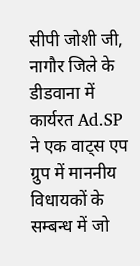सीपी जोशी जी, नागौर जिले के डीडवाना में कार्यरत Ad.SP ने एक वाट्स एप ग्रुप में माननीय विधायकों के सम्बन्ध में जो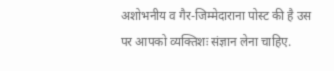अशोभनीय व गैर-जिम्मेदाराना पोस्ट की है उस पर आपको व्यक्तिशः संज्ञान लेना चाहिए.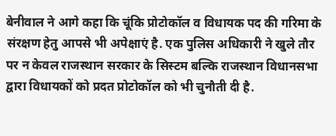बेनीवाल ने आगे कहा कि चूंकि प्रोटोकॉल व विधायक पद की गरिमा के संरक्षण हेतु आपसे भी अपेक्षाएं है. एक पुलिस अधिकारी ने खुले तौर पर न केवल राजस्थान सरकार के सिस्टम बल्कि राजस्थान विधानसभा द्वारा विधायकों को प्रदत प्रोटोकॉल को भी चुनौती दी है.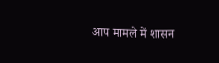आप मामले में शासन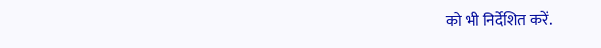को भी निर्देशित करें.